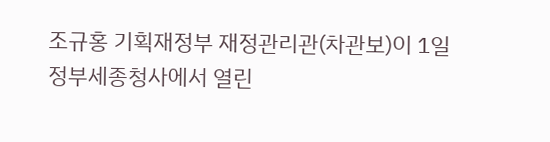조규홍 기획재정부 재정관리관(차관보)이 1일 정부세종청사에서 열린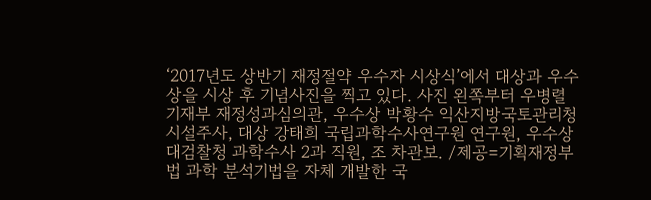‘2017년도 상반기 재정절약 우수자 시상식’에서 대상과 우수상을 시상 후 기념사진을 찍고 있다. 사진 왼쪽부터 우병렬 기재부 재정성과심의관, 우수상 박황수 익산지방국토관리청 시설주사, 대상 강태희 국립과학수사연구원 연구원, 우수상 대검찰청 과학수사 2과 직원, 조 차관보. /제공=기획재정부
법 과학 분석기법을 자체 개발한 국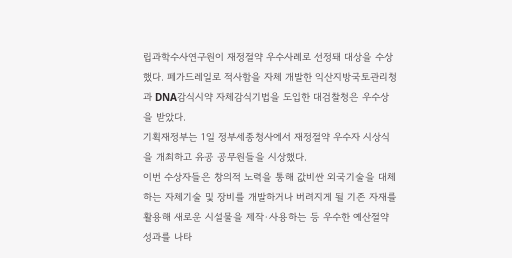립과학수사연구원이 재정절약 우수사례로 선정돼 대상을 수상했다. 페가드레일로 적사함을 자체 개발한 익산지방국토관리청과 DNA감식시약 자체감식기법을 도입한 대검찰청은 우수상을 받았다.
기획재정부는 1일 정부세종청사에서 재정절약 우수자 시상식을 개최하고 유공 공무원들을 시상했다.
이번 수상자들은 창의적 노력을 통해 값비싼 외국기술을 대체하는 자체기술 및 장비를 개발하거나 버려지게 될 기존 자재를 활용해 새로운 시설물을 제작·사용하는 등 우수한 예산절약 성과를 나타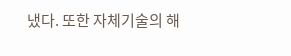냈다. 또한 자체기술의 해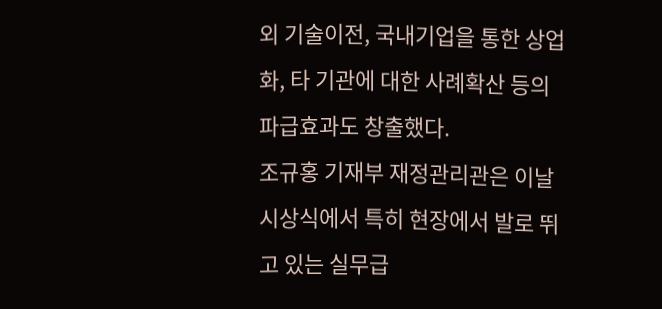외 기술이전, 국내기업을 통한 상업화, 타 기관에 대한 사례확산 등의 파급효과도 창출했다.
조규홍 기재부 재정관리관은 이날 시상식에서 특히 현장에서 발로 뛰고 있는 실무급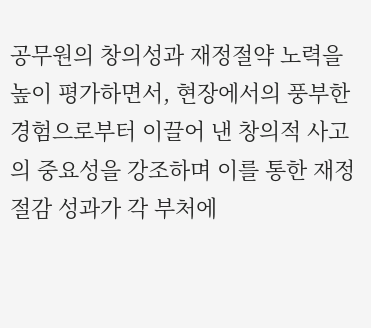공무원의 창의성과 재정절약 노력을 높이 평가하면서, 현장에서의 풍부한 경험으로부터 이끌어 낸 창의적 사고의 중요성을 강조하며 이를 통한 재정절감 성과가 각 부처에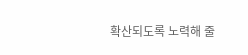확산되도록 노력해 줄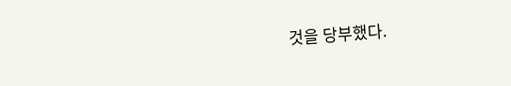것을 당부했다.